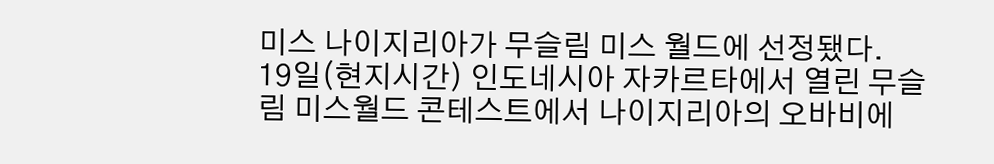미스 나이지리아가 무슬림 미스 월드에 선정됐다.
19일(현지시간) 인도네시아 자카르타에서 열린 무슬림 미스월드 콘테스트에서 나이지리아의 오바비에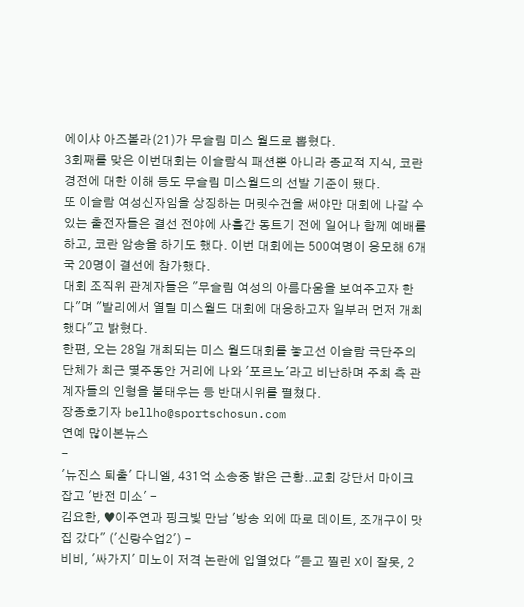에이샤 아즈볼라(21)가 무슬림 미스 월드로 뽑혔다.
3회째를 맞은 이번대회는 이슬람식 패션뿐 아니라 종교적 지식, 코란 경전에 대한 이해 등도 무슬림 미스월드의 선발 기준이 됐다.
또 이슬람 여성신자임을 상징하는 머릿수건을 써야만 대회에 나갈 수 있는 출전자들은 결선 전야에 사흘간 동트기 전에 일어나 함께 예배를 하고, 코란 암송을 하기도 했다. 이번 대회에는 500여명이 응모해 6개국 20명이 결선에 참가했다.
대회 조직위 관계자들은 "무슬림 여성의 아름다움을 보여주고자 한다"며 "발리에서 열릴 미스월드 대회에 대응하고자 일부러 먼저 개최했다"고 밝혔다.
한편, 오는 28일 개최되는 미스 월드대회를 놓고선 이슬람 극단주의 단체가 최근 몇주동안 거리에 나와 '포르노'라고 비난하며 주최 측 관계자들의 인형을 불태우는 등 반대시위를 펼쳤다.
장종호기자 bellho@sportschosun.com
연예 많이본뉴스
-
'뉴진스 퇴출' 다니엘, 431억 소송중 밝은 근황..교회 강단서 마이크 잡고 '반전 미소' -
김요한, ♥이주연과 핑크빛 만남 '방송 외에 따로 데이트, 조개구이 맛집 갔다" ('신랑수업2') -
비비, '싸가지' 미노이 저격 논란에 입열었다 "듣고 찔린 X이 잘못, 2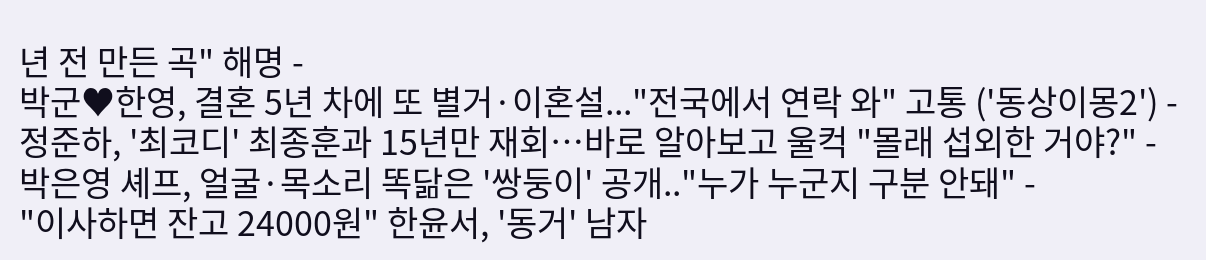년 전 만든 곡" 해명 -
박군♥한영, 결혼 5년 차에 또 별거·이혼설..."전국에서 연락 와" 고통 ('동상이몽2') -
정준하, '최코디' 최종훈과 15년만 재회…바로 알아보고 울컥 "몰래 섭외한 거야?" -
박은영 셰프, 얼굴·목소리 똑닮은 '쌍둥이' 공개.."누가 누군지 구분 안돼" -
"이사하면 잔고 24000원" 한윤서, '동거' 남자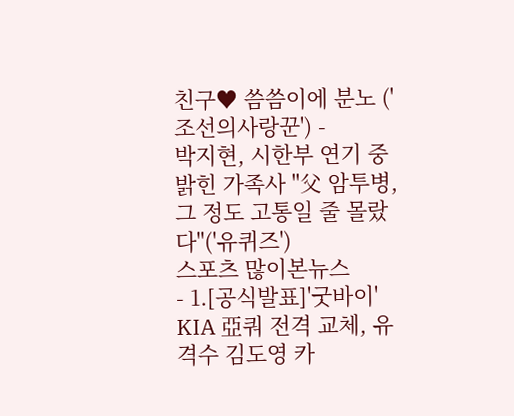친구♥ 씀씀이에 분노 ('조선의사랑꾼') -
박지현, 시한부 연기 중 밝힌 가족사 "父 암투병, 그 정도 고통일 줄 몰랐다"('유퀴즈')
스포츠 많이본뉴스
- 1.[공식발표]'굿바이' KIA 亞쿼 전격 교체, 유격수 김도영 카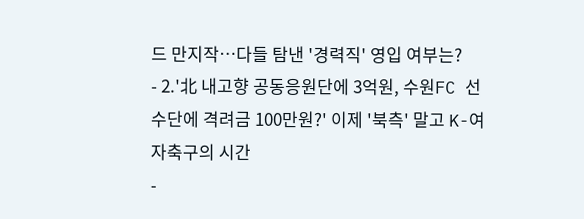드 만지작…다들 탐낸 '경력직' 영입 여부는?
- 2.'北 내고향 공동응원단에 3억원, 수원FC 선수단에 격려금 100만원?' 이제 '북측' 말고 K-여자축구의 시간
-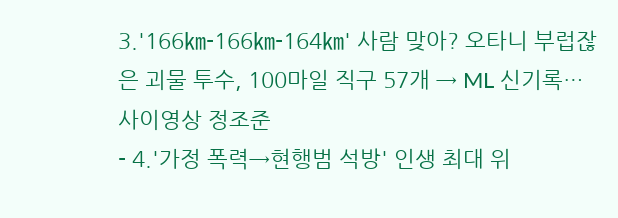3.'166㎞-166㎞-164㎞' 사람 맞아? 오타니 부럽잖은 괴물 투수, 100마일 직구 57개 → ML 신기록…사이영상 정조준
- 4.'가정 폭력→현행범 석방' 인생 최대 위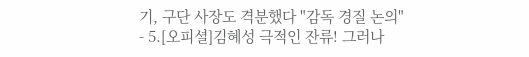기, 구단 사장도 격분했다 "감독 경질 논의"
- 5.[오피셜]김혜성 극적인 잔류! 그러나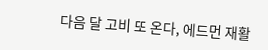다음 달 고비 또 온다, 에드먼 재활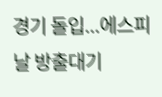경기 돌입...에스피날 방출대기